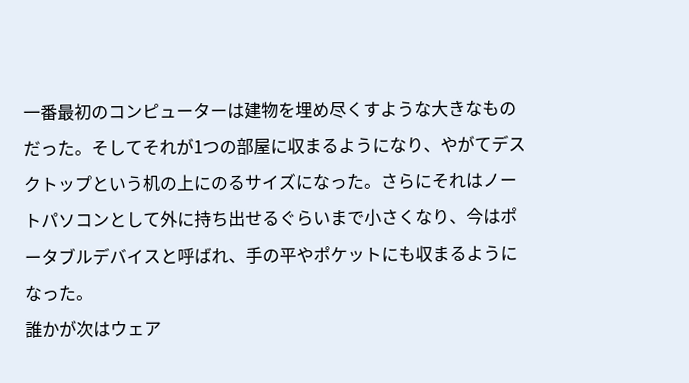一番最初のコンピューターは建物を埋め尽くすような大きなものだった。そしてそれが1つの部屋に収まるようになり、やがてデスクトップという机の上にのるサイズになった。さらにそれはノートパソコンとして外に持ち出せるぐらいまで小さくなり、今はポータブルデバイスと呼ばれ、手の平やポケットにも収まるようになった。
誰かが次はウェア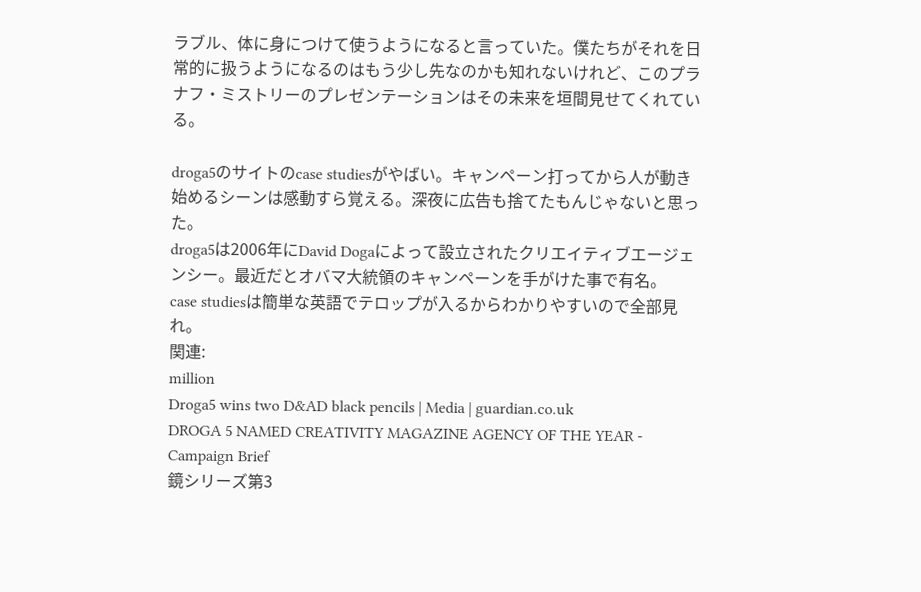ラブル、体に身につけて使うようになると言っていた。僕たちがそれを日常的に扱うようになるのはもう少し先なのかも知れないけれど、このプラナフ・ミストリーのプレゼンテーションはその未来を垣間見せてくれている。

droga5のサイトのcase studiesがやばい。キャンペーン打ってから人が動き始めるシーンは感動すら覚える。深夜に広告も捨てたもんじゃないと思った。
droga5は2006年にDavid Dogaによって設立されたクリエイティブエージェンシー。最近だとオバマ大統領のキャンペーンを手がけた事で有名。
case studiesは簡単な英語でテロップが入るからわかりやすいので全部見れ。
関連:
million
Droga5 wins two D&AD black pencils | Media | guardian.co.uk
DROGA 5 NAMED CREATIVITY MAGAZINE AGENCY OF THE YEAR - Campaign Brief
鏡シリーズ第3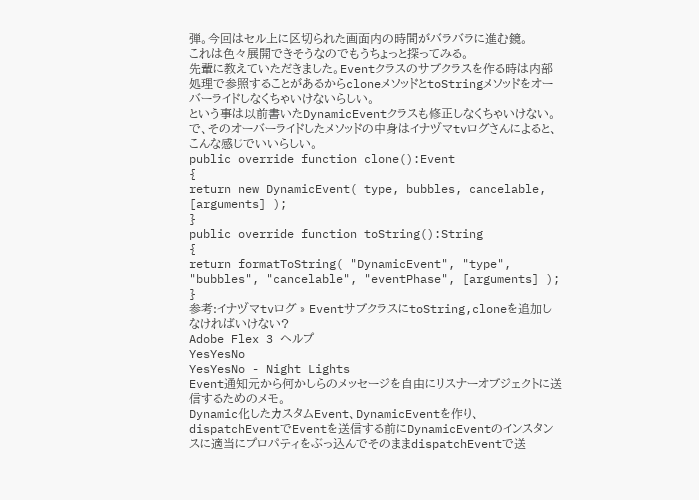弾。今回はセル上に区切られた画面内の時間がバラバラに進む鏡。
これは色々展開できそうなのでもうちょっと探ってみる。
先輩に教えていただきました。Eventクラスのサブクラスを作る時は内部処理で参照することがあるからcloneメソッドとtoStringメソッドをオーバーライドしなくちゃいけないらしい。
という事は以前書いたDynamicEventクラスも修正しなくちゃいけない。
で、そのオーバーライドしたメソッドの中身はイナヅマtvログさんによると、こんな感じでいいらしい。
public override function clone():Event
{
return new DynamicEvent( type, bubbles, cancelable, [arguments] );
}
public override function toString():String
{
return formatToString( "DynamicEvent", "type", "bubbles", "cancelable", "eventPhase", [arguments] );
}
参考:イナヅマtvログ » EventサブクラスにtoString,cloneを追加しなければいけない?
Adobe Flex 3 ヘルプ
YesYesNo
YesYesNo - Night Lights
Event通知元から何かしらのメッセージを自由にリスナーオブジェクトに送信するためのメモ。
Dynamic化したカスタムEvent、DynamicEventを作り、dispatchEventでEventを送信する前にDynamicEventのインスタンスに適当にプロパティをぶっ込んでそのままdispatchEventで送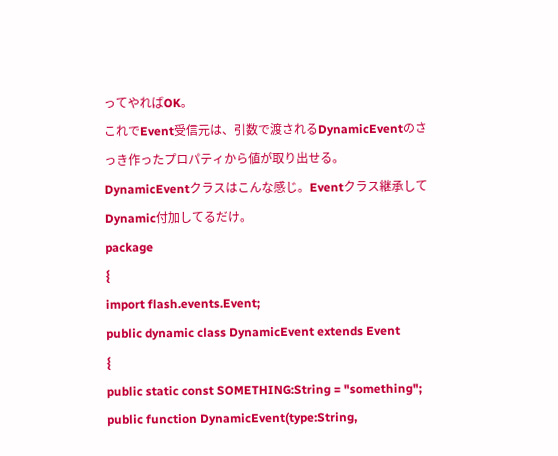ってやればOK。
これでEvent受信元は、引数で渡されるDynamicEventのさっき作ったプロパティから値が取り出せる。
DynamicEventクラスはこんな感じ。Eventクラス継承してDynamic付加してるだけ。
package
{
import flash.events.Event;
public dynamic class DynamicEvent extends Event
{
public static const SOMETHING:String = "something";
public function DynamicEvent(type:String,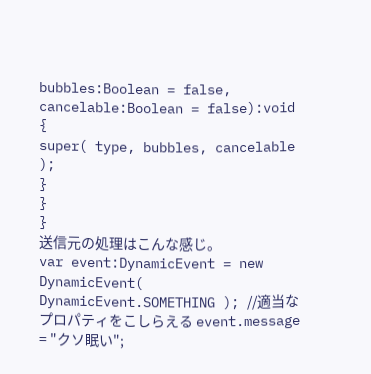bubbles:Boolean = false, cancelable:Boolean = false):void
{
super( type, bubbles, cancelable );
}
}
}
送信元の処理はこんな感じ。
var event:DynamicEvent = new DynamicEvent( DynamicEvent.SOMETHING ); //適当なプロパティをこしらえる event.message = "クソ眠い";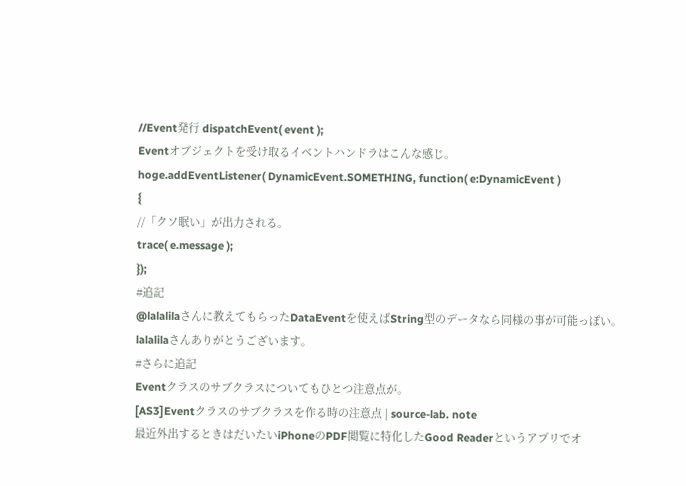//Event発行 dispatchEvent( event );
Eventオブジェクトを受け取るイベントハンドラはこんな感じ。
hoge.addEventListener( DynamicEvent.SOMETHING, function( e:DynamicEvent )
{
//「クソ眠い」が出力される。
trace( e.message );
});
#追記
@lalalilaさんに教えてもらったDataEventを使えばString型のデータなら同様の事が可能っぽい。lalalilaさんありがとうございます。
#さらに追記
Eventクラスのサブクラスについてもひとつ注意点が。
[AS3]Eventクラスのサブクラスを作る時の注意点 | source-lab. note
最近外出するときはだいたいiPhoneのPDF閲覧に特化したGood Readerというアプリでオ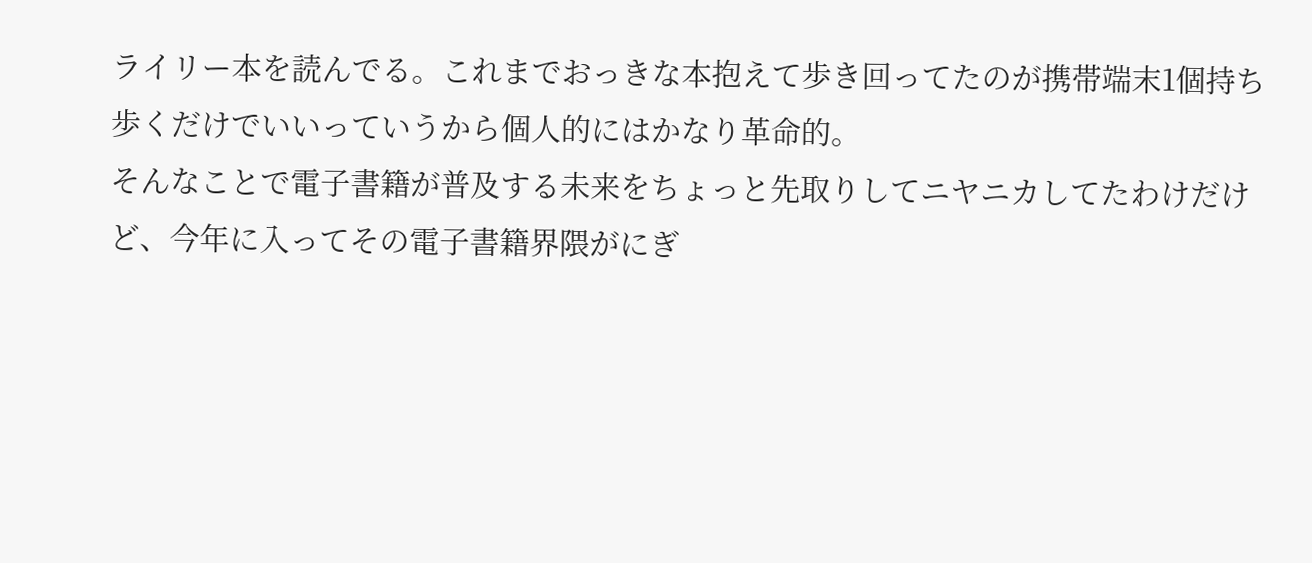ライリー本を読んでる。これまでおっきな本抱えて歩き回ってたのが携帯端末1個持ち歩くだけでいいっていうから個人的にはかなり革命的。
そんなことで電子書籍が普及する未来をちょっと先取りしてニヤニカしてたわけだけど、今年に入ってその電子書籍界隈がにぎ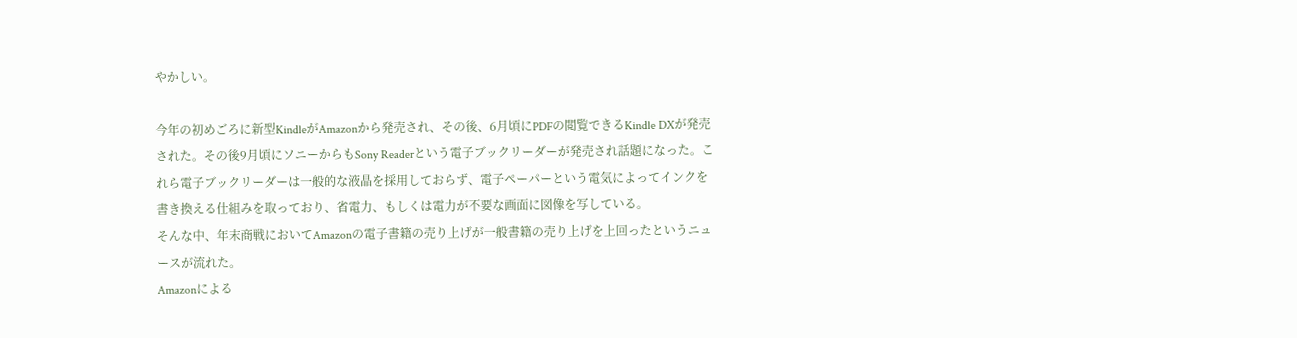やかしい。

今年の初めごろに新型KindleがAmazonから発売され、その後、6月頃にPDFの閲覧できるKindle DXが発売された。その後9月頃にソニーからもSony Readerという電子ブックリーダーが発売され話題になった。これら電子ブックリーダーは一般的な液晶を採用しておらず、電子ペーパーという電気によってインクを書き換える仕組みを取っており、省電力、もしくは電力が不要な画面に図像を写している。
そんな中、年末商戦においてAmazonの電子書籍の売り上げが一般書籍の売り上げを上回ったというニュースが流れた。
Amazonによる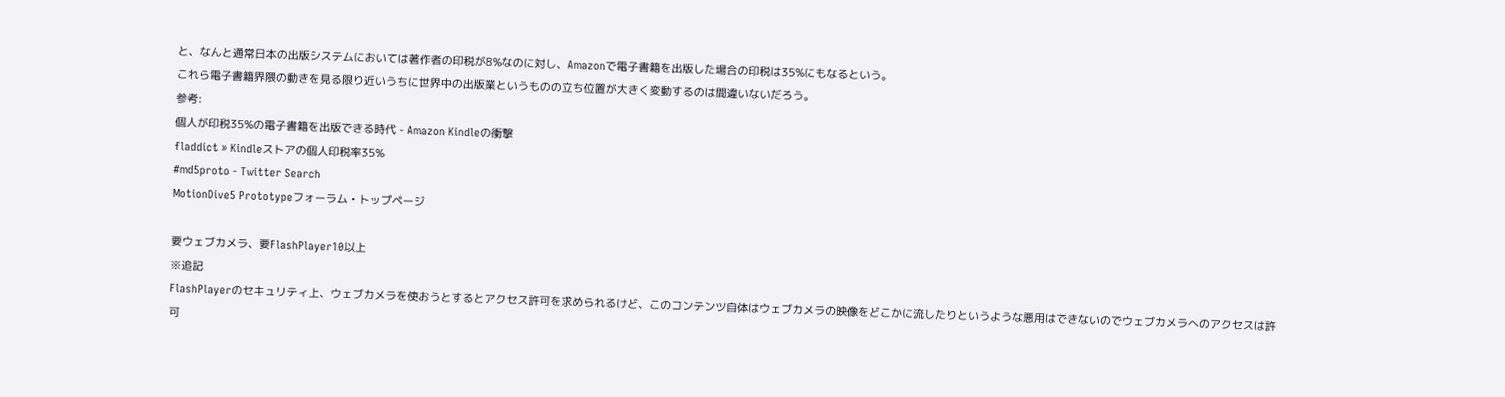と、なんと通常日本の出版システムにおいては著作者の印税が8%なのに対し、Amazonで電子書籍を出版した場合の印税は35%にもなるという。
これら電子書籍界隈の動きを見る限り近いうちに世界中の出版業というものの立ち位置が大きく変動するのは間違いないだろう。
参考:
個人が印税35%の電子書籍を出版できる時代 - Amazon Kindleの衝撃
fladdict » Kindleストアの個人印税率35%
#md5proto - Twitter Search
MotionDive5 Prototypeフォーラム • トップページ

要ウェブカメラ、要FlashPlayer10以上
※追記
FlashPlayerのセキュリティ上、ウェブカメラを使おうとするとアクセス許可を求められるけど、このコンテンツ自体はウェブカメラの映像をどこかに流したりというような悪用はできないのでウェブカメラへのアクセスは許可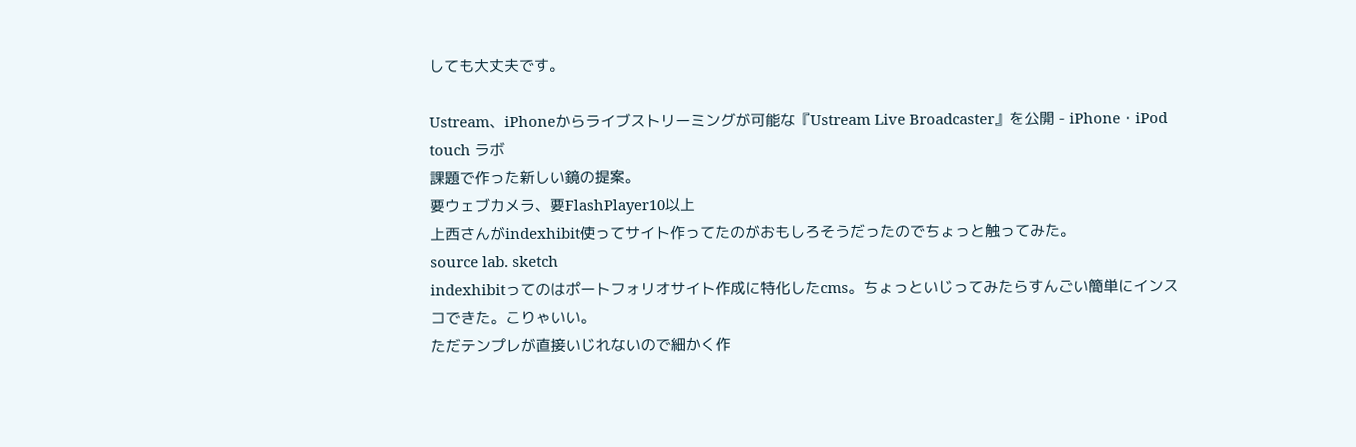しても大丈夫です。

Ustream、iPhoneからライブストリーミングが可能な『Ustream Live Broadcaster』を公開 - iPhone・iPod touch ラボ
課題で作った新しい鏡の提案。
要ウェブカメラ、要FlashPlayer10以上
上西さんがindexhibit使ってサイト作ってたのがおもしろそうだったのでちょっと触ってみた。
source lab. sketch
indexhibitってのはポートフォリオサイト作成に特化したcms。ちょっといじってみたらすんごい簡単にインスコできた。こりゃいい。
ただテンプレが直接いじれないので細かく作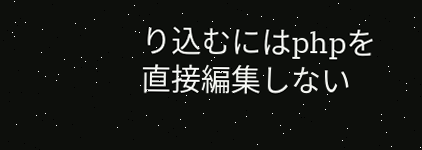り込むにはphpを直接編集しない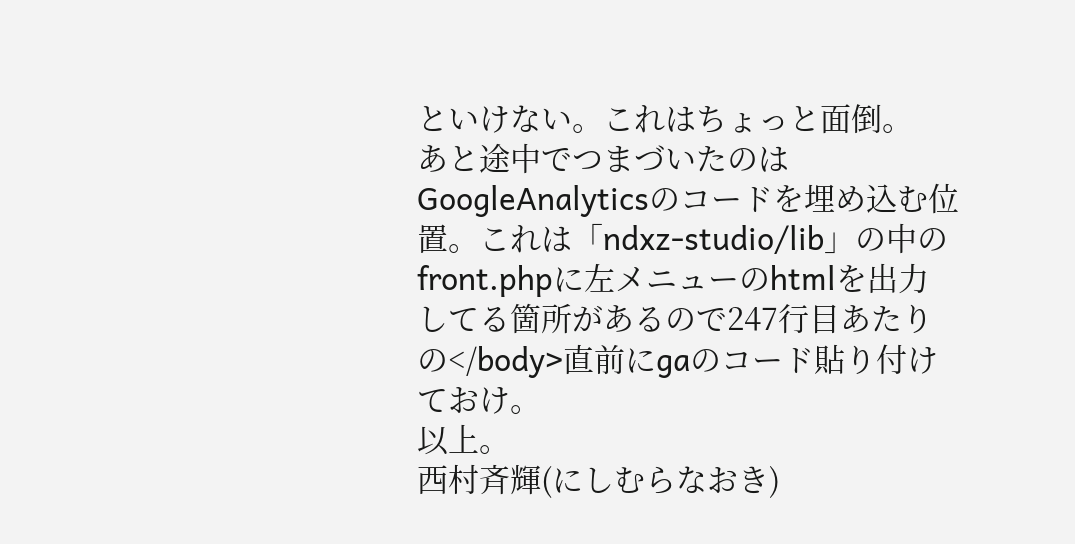といけない。これはちょっと面倒。
あと途中でつまづいたのはGoogleAnalyticsのコードを埋め込む位置。これは「ndxz-studio/lib」の中のfront.phpに左メニューのhtmlを出力してる箇所があるので247行目あたりの</body>直前にgaのコード貼り付けておけ。
以上。
西村斉輝(にしむらなおき)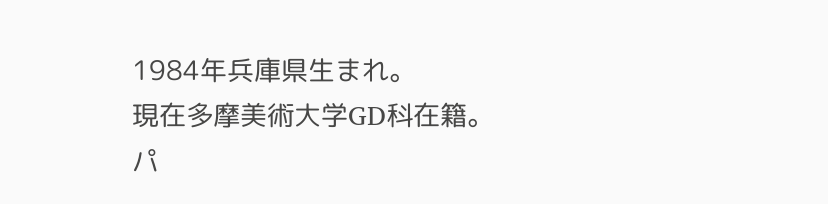1984年兵庫県生まれ。
現在多摩美術大学GD科在籍。
パ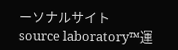ーソナルサイト
source laboratory™運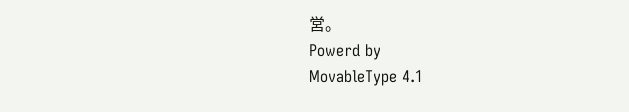営。
Powerd by
MovableType 4.1